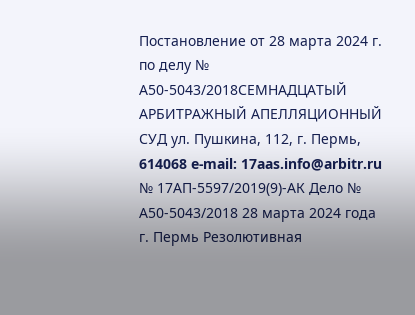Постановление от 28 марта 2024 г. по делу № А50-5043/2018СЕМНАДЦАТЫЙ АРБИТРАЖНЫЙ АПЕЛЛЯЦИОННЫЙ СУД ул. Пушкина, 112, г. Пермь, 614068 e-mail: 17aas.info@arbitr.ru № 17АП-5597/2019(9)-АК Дело № А50-5043/2018 28 марта 2024 года г. Пермь Резолютивная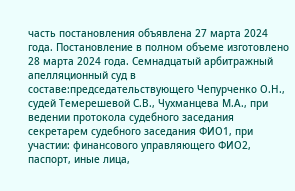часть постановления объявлена 27 марта 2024 года. Постановление в полном объеме изготовлено 28 марта 2024 года. Семнадцатый арбитражный апелляционный суд в составе:председательствующего Чепурченко О.Н., судей Темерешевой С.В., Чухманцева М.А., при ведении протокола судебного заседания секретарем судебного заседания ФИО1, при участии: финансового управляющего ФИО2, паспорт, иные лица,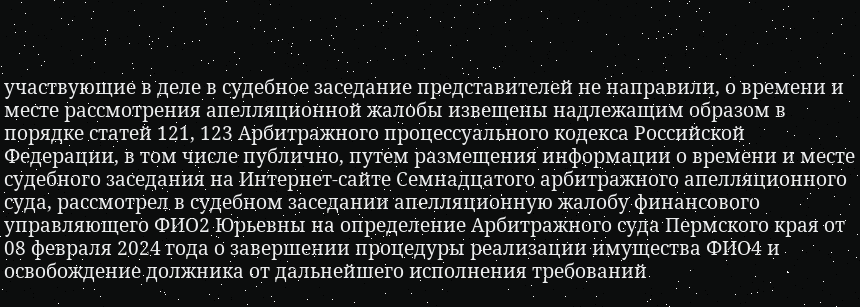участвующие в деле в судебное заседание представителей не направили, о времени и месте рассмотрения апелляционной жалобы извещены надлежащим образом в порядке статей 121, 123 Арбитражного процессуального кодекса Российской Федерации, в том числе публично, путем размещения информации о времени и месте судебного заседания на Интернет-сайте Семнадцатого арбитражного апелляционного суда, рассмотрел в судебном заседании апелляционную жалобу финансового управляющего ФИО2 Юрьевны на определение Арбитражного суда Пермского края от 08 февраля 2024 года о завершении процедуры реализации имущества ФИО4 и освобождение должника от дальнейшего исполнения требований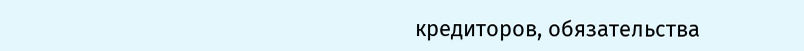кредиторов, обязательства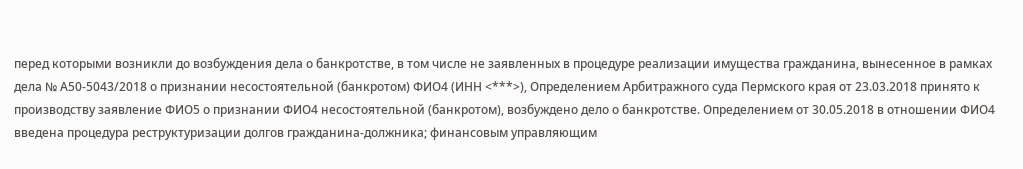перед которыми возникли до возбуждения дела о банкротстве, в том числе не заявленных в процедуре реализации имущества гражданина, вынесенное в рамках дела № А50-5043/2018 о признании несостоятельной (банкротом) ФИО4 (ИНН <***>), Определением Арбитражного суда Пермского края от 23.03.2018 принято к производству заявление ФИО5 о признании ФИО4 несостоятельной (банкротом), возбуждено дело о банкротстве. Определением от 30.05.2018 в отношении ФИО4 введена процедура реструктуризации долгов гражданина-должника; финансовым управляющим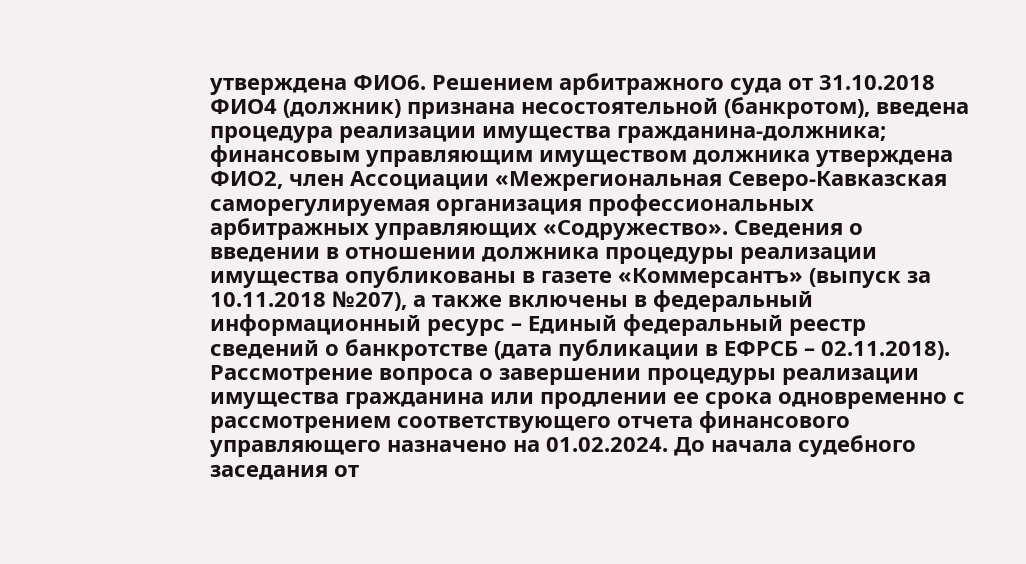утверждена ФИО6. Решением арбитражного суда от 31.10.2018 ФИО4 (должник) признана несостоятельной (банкротом), введена процедура реализации имущества гражданина-должника; финансовым управляющим имуществом должника утверждена ФИО2, член Ассоциации «Межрегиональная Северо-Кавказская саморегулируемая организация профессиональных арбитражных управляющих «Содружество». Сведения о введении в отношении должника процедуры реализации имущества опубликованы в газете «Коммерсантъ» (выпуск за 10.11.2018 №207), а также включены в федеральный информационный ресурс – Единый федеральный реестр сведений о банкротстве (дата публикации в ЕФРСБ – 02.11.2018). Рассмотрение вопроса о завершении процедуры реализации имущества гражданина или продлении ее срока одновременно с рассмотрением соответствующего отчета финансового управляющего назначено на 01.02.2024. До начала судебного заседания от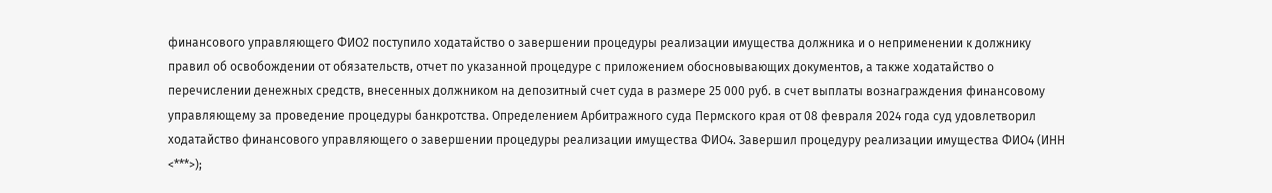финансового управляющего ФИО2 поступило ходатайство о завершении процедуры реализации имущества должника и о неприменении к должнику правил об освобождении от обязательств, отчет по указанной процедуре с приложением обосновывающих документов, а также ходатайство о перечислении денежных средств, внесенных должником на депозитный счет суда в размере 25 000 руб. в счет выплаты вознаграждения финансовому управляющему за проведение процедуры банкротства. Определением Арбитражного суда Пермского края от 08 февраля 2024 года суд удовлетворил ходатайство финансового управляющего о завершении процедуры реализации имущества ФИО4. Завершил процедуру реализации имущества ФИО4 (ИНН <***>);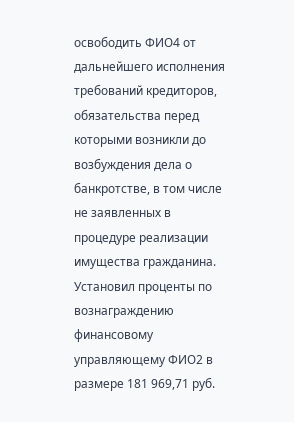освободить ФИО4 от дальнейшего исполнения требований кредиторов, обязательства перед которыми возникли до возбуждения дела о банкротстве, в том числе не заявленных в процедуре реализации имущества гражданина. Установил проценты по вознаграждению финансовому управляющему ФИО2 в размере 181 969,71 руб.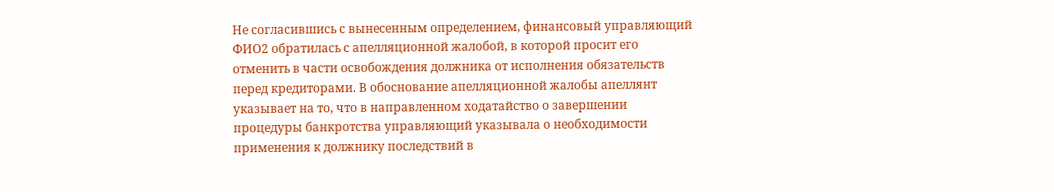Не согласившись с вынесенным определением, финансовый управляющий ФИО2 обратилась с апелляционной жалобой, в которой просит его отменить в части освобождения должника от исполнения обязательств перед кредиторами. В обоснование апелляционной жалобы апеллянт указывает на то, что в направленном ходатайство о завершении процедуры банкротства управляющий указывала о необходимости применения к должнику последствий в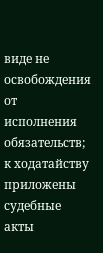виде не освобождения от исполнения обязательств; к ходатайству приложены судебные акты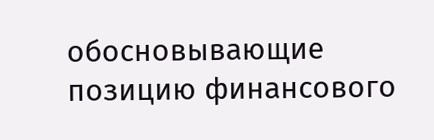обосновывающие позицию финансового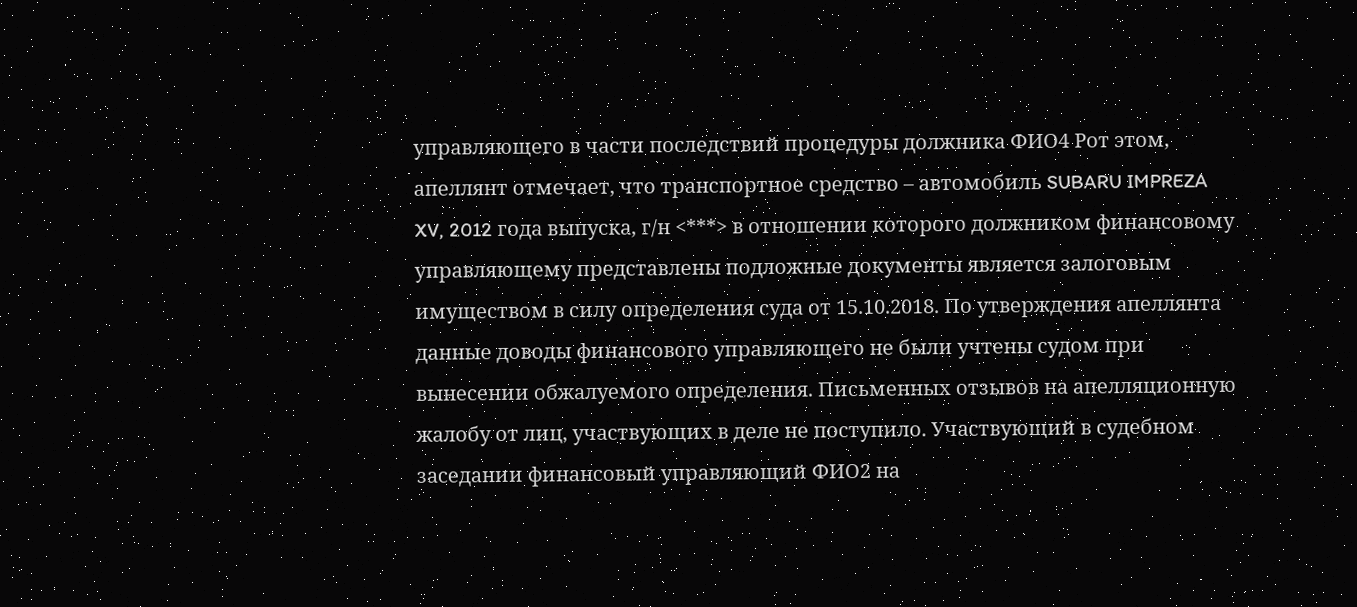управляющего в части последствий процедуры должника ФИО4 Рот этом, апеллянт отмечает, что транспортное средство – автомобиль SUBARU IMPREZA XV, 2012 года выпуска, г/н <***> в отношении которого должником финансовому управляющему представлены подложные документы является залоговым имуществом в силу определения суда от 15.10.2018. По утверждения апеллянта данные доводы финансового управляющего не были учтены судом при вынесении обжалуемого определения. Письменных отзывов на апелляционную жалобу от лиц, участвующих в деле не поступило. Участвующий в судебном заседании финансовый управляющий ФИО2 на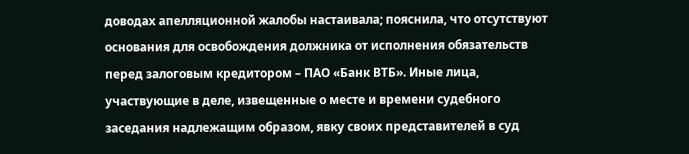доводах апелляционной жалобы настаивала; пояснила, что отсутствуют основания для освобождения должника от исполнения обязательств перед залоговым кредитором – ПАО «Банк ВТБ». Иные лица, участвующие в деле, извещенные о месте и времени судебного заседания надлежащим образом, явку своих представителей в суд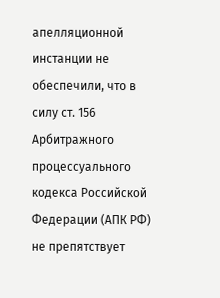апелляционной инстанции не обеспечили, что в силу ст. 156 Арбитражного процессуального кодекса Российской Федерации (АПК РФ) не препятствует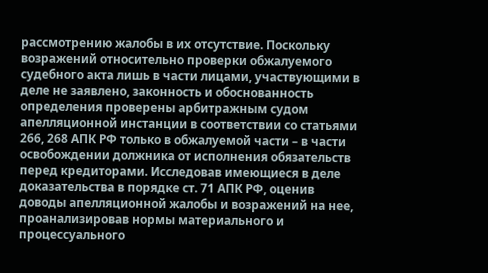рассмотрению жалобы в их отсутствие. Поскольку возражений относительно проверки обжалуемого судебного акта лишь в части лицами, участвующими в деле не заявлено, законность и обоснованность определения проверены арбитражным судом апелляционной инстанции в соответствии со статьями 266, 268 АПК РФ только в обжалуемой части – в части освобождении должника от исполнения обязательств перед кредиторами. Исследовав имеющиеся в деле доказательства в порядке ст. 71 АПК РФ, оценив доводы апелляционной жалобы и возражений на нее, проанализировав нормы материального и процессуального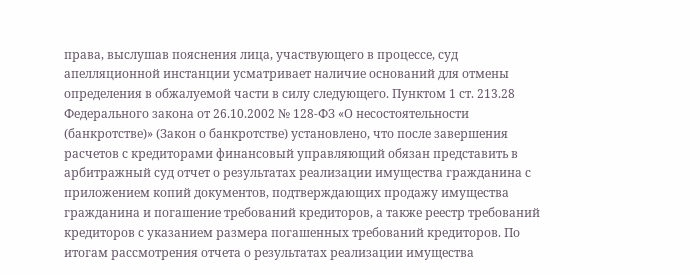права, выслушав пояснения лица, участвующего в процессе, суд апелляционной инстанции усматривает наличие оснований для отмены определения в обжалуемой части в силу следующего. Пунктом 1 ст. 213.28 Федерального закона от 26.10.2002 № 128-ФЗ «О несостоятельности (банкротстве)» (Закон о банкротстве) установлено, что после завершения расчетов с кредиторами финансовый управляющий обязан представить в арбитражный суд отчет о результатах реализации имущества гражданина с приложением копий документов, подтверждающих продажу имущества гражданина и погашение требований кредиторов, а также реестр требований кредиторов с указанием размера погашенных требований кредиторов. По итогам рассмотрения отчета о результатах реализации имущества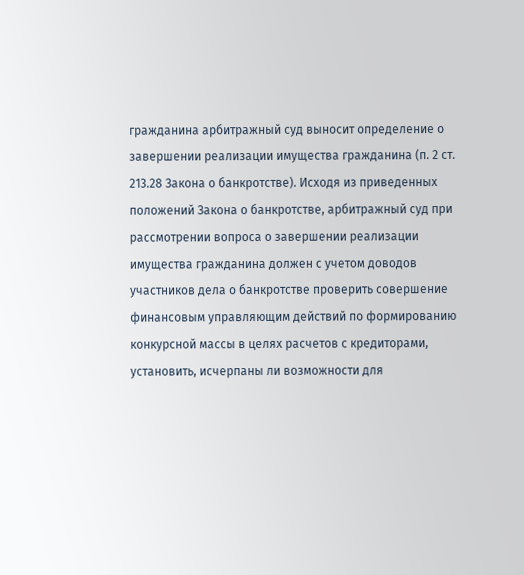гражданина арбитражный суд выносит определение о завершении реализации имущества гражданина (п. 2 ст. 213.28 Закона о банкротстве). Исходя из приведенных положений Закона о банкротстве, арбитражный суд при рассмотрении вопроса о завершении реализации имущества гражданина должен с учетом доводов участников дела о банкротстве проверить совершение финансовым управляющим действий по формированию конкурсной массы в целях расчетов с кредиторами, установить, исчерпаны ли возможности для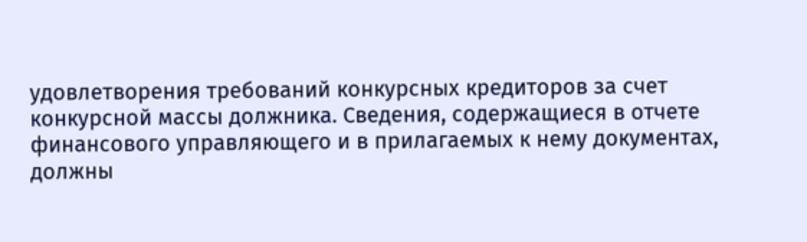удовлетворения требований конкурсных кредиторов за счет конкурсной массы должника. Сведения, содержащиеся в отчете финансового управляющего и в прилагаемых к нему документах, должны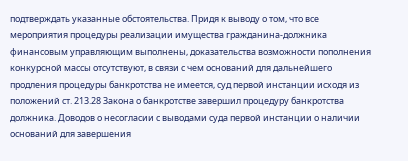подтверждать указанные обстоятельства. Придя к выводу о том, что все мероприятия процедуры реализации имущества гражданина-должника финансовым управляющим выполнены, доказательства возможности пополнения конкурсной массы отсутствуют, в связи с чем оснований для дальнейшего продления процедуры банкротства не имеется, суд первой инстанции исходя из положений ст. 213.28 Закона о банкротстве завершил процедуру банкротства должника. Доводов о несогласии с выводами суда первой инстанции о наличии оснований для завершения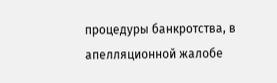процедуры банкротства, в апелляционной жалобе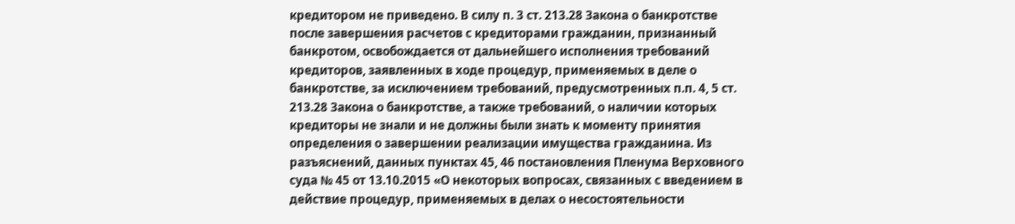кредитором не приведено. В силу п. 3 ст. 213.28 Закона о банкротстве после завершения расчетов с кредиторами гражданин, признанный банкротом, освобождается от дальнейшего исполнения требований кредиторов, заявленных в ходе процедур, применяемых в деле о банкротстве, за исключением требований, предусмотренных п.п. 4, 5 ст. 213.28 Закона о банкротстве, а также требований, о наличии которых кредиторы не знали и не должны были знать к моменту принятия определения о завершении реализации имущества гражданина. Из разъяснений, данных пунктах 45, 46 постановления Пленума Верховного суда № 45 от 13.10.2015 «О некоторых вопросах, связанных с введением в действие процедур, применяемых в делах о несостоятельности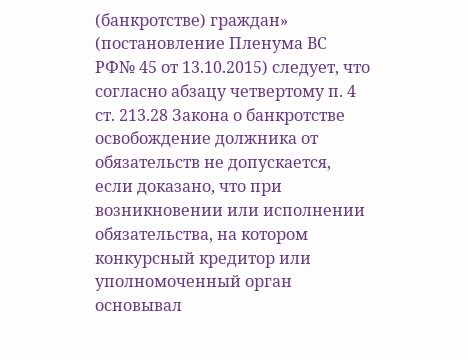(банкротстве) граждан» (постановление Пленума ВС РФ№ 45 от 13.10.2015) следует, что согласно абзацу четвертому п. 4 ст. 213.28 Закона о банкротстве освобождение должника от обязательств не допускается, если доказано, что при возникновении или исполнении обязательства, на котором конкурсный кредитор или уполномоченный орган основывал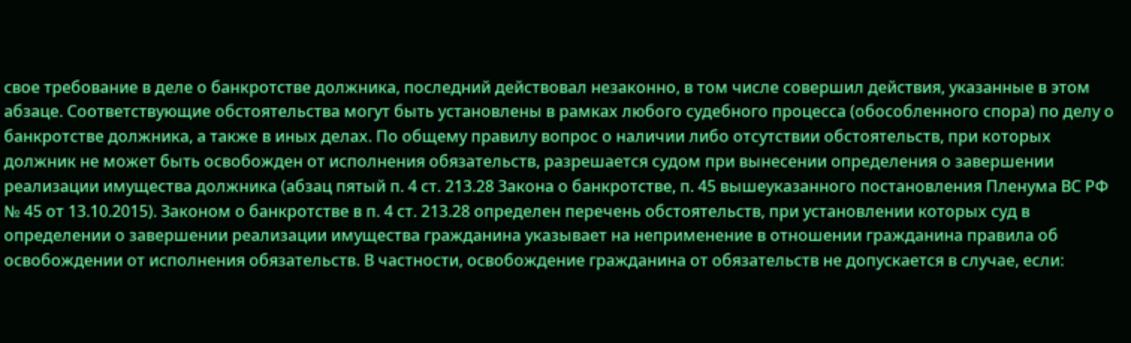свое требование в деле о банкротстве должника, последний действовал незаконно, в том числе совершил действия, указанные в этом абзаце. Соответствующие обстоятельства могут быть установлены в рамках любого судебного процесса (обособленного спора) по делу о банкротстве должника, а также в иных делах. По общему правилу вопрос о наличии либо отсутствии обстоятельств, при которых должник не может быть освобожден от исполнения обязательств, разрешается судом при вынесении определения о завершении реализации имущества должника (абзац пятый п. 4 ст. 213.28 Закона о банкротстве, п. 45 вышеуказанного постановления Пленума ВС РФ № 45 от 13.10.2015). Законом о банкротстве в п. 4 ст. 213.28 определен перечень обстоятельств, при установлении которых суд в определении о завершении реализации имущества гражданина указывает на неприменение в отношении гражданина правила об освобождении от исполнения обязательств. В частности, освобождение гражданина от обязательств не допускается в случае, если: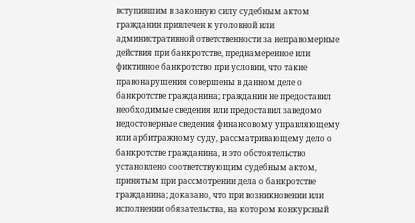вступившим в законную силу судебным актом гражданин привлечен к уголовной или административной ответственности за неправомерные действия при банкротстве, преднамеренное или фиктивное банкротство при условии, что такие правонарушения совершены в данном деле о банкротстве гражданина; гражданин не предоставил необходимые сведения или предоставил заведомо недостоверные сведения финансовому управляющему или арбитражному суду, рассматривающему дело о банкротстве гражданина, и это обстоятельство установлено соответствующим судебным актом, принятым при рассмотрении дела о банкротстве гражданина; доказано, что при возникновении или исполнении обязательства, на котором конкурсный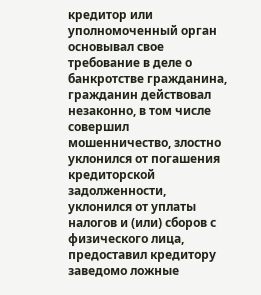кредитор или уполномоченный орган основывал свое требование в деле о банкротстве гражданина, гражданин действовал незаконно, в том числе совершил мошенничество, злостно уклонился от погашения кредиторской задолженности, уклонился от уплаты налогов и (или) сборов с физического лица, предоставил кредитору заведомо ложные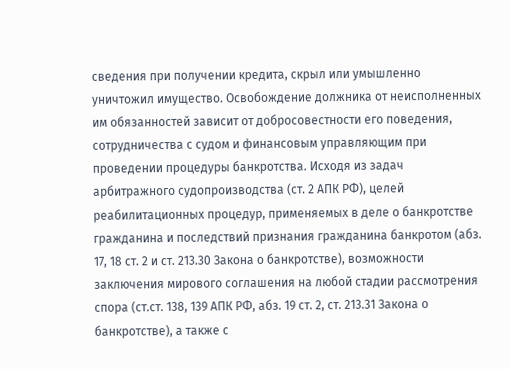сведения при получении кредита, скрыл или умышленно уничтожил имущество. Освобождение должника от неисполненных им обязанностей зависит от добросовестности его поведения, сотрудничества с судом и финансовым управляющим при проведении процедуры банкротства. Исходя из задач арбитражного судопроизводства (ст. 2 АПК РФ), целей реабилитационных процедур, применяемых в деле о банкротстве гражданина и последствий признания гражданина банкротом (абз. 17, 18 ст. 2 и ст. 213.30 Закона о банкротстве), возможности заключения мирового соглашения на любой стадии рассмотрения спора (ст.ст. 138, 139 АПК РФ, абз. 19 ст. 2, ст. 213.31 Закона о банкротстве), а также с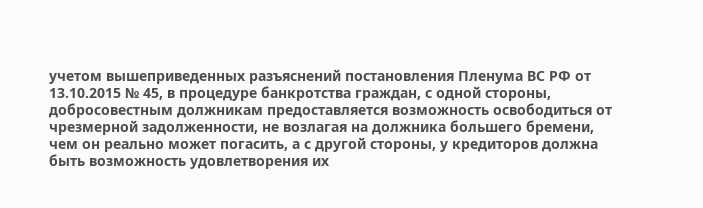учетом вышеприведенных разъяснений постановления Пленума ВС РФ от 13.10.2015 № 45, в процедуре банкротства граждан, с одной стороны, добросовестным должникам предоставляется возможность освободиться от чрезмерной задолженности, не возлагая на должника большего бремени, чем он реально может погасить, а с другой стороны, у кредиторов должна быть возможность удовлетворения их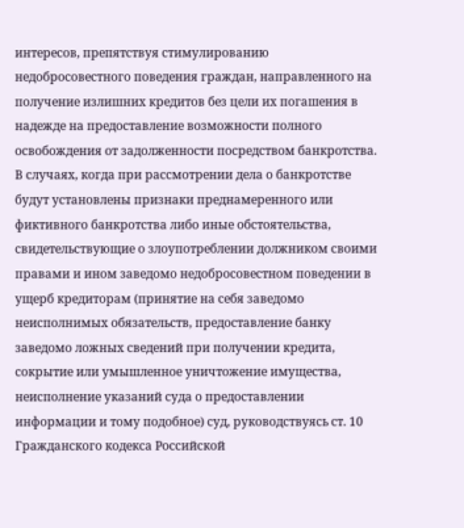интересов, препятствуя стимулированию недобросовестного поведения граждан, направленного на получение излишних кредитов без цели их погашения в надежде на предоставление возможности полного освобождения от задолженности посредством банкротства. В случаях, когда при рассмотрении дела о банкротстве будут установлены признаки преднамеренного или фиктивного банкротства либо иные обстоятельства, свидетельствующие о злоупотреблении должником своими правами и ином заведомо недобросовестном поведении в ущерб кредиторам (принятие на себя заведомо неисполнимых обязательств, предоставление банку заведомо ложных сведений при получении кредита, сокрытие или умышленное уничтожение имущества, неисполнение указаний суда о предоставлении информации и тому подобное) суд, руководствуясь ст. 10 Гражданского кодекса Российской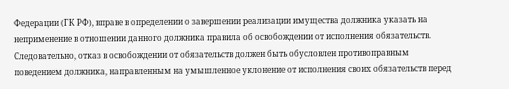Федерации (ГК РФ), вправе в определении о завершении реализации имущества должника указать на неприменение в отношении данного должника правила об освобождении от исполнения обязательств. Следовательно, отказ в освобождении от обязательств должен быть обусловлен противоправным поведением должника, направленным на умышленное уклонение от исполнения своих обязательств перед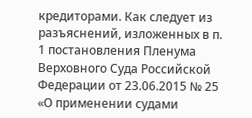кредиторами. Как следует из разъяснений, изложенных в п. 1 постановления Пленума Верховного Суда Российской Федерации от 23.06.2015 № 25 «О применении судами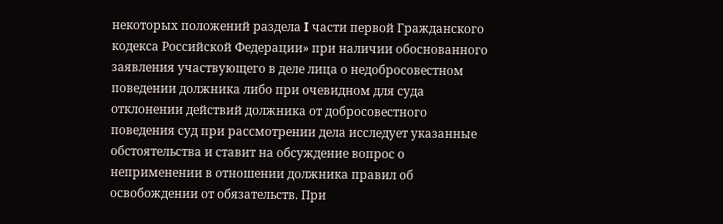некоторых положений раздела I части первой Гражданского кодекса Российской Федерации» при наличии обоснованного заявления участвующего в деле лица о недобросовестном поведении должника либо при очевидном для суда отклонении действий должника от добросовестного поведения суд при рассмотрении дела исследует указанные обстоятельства и ставит на обсуждение вопрос о неприменении в отношении должника правил об освобождении от обязательств. При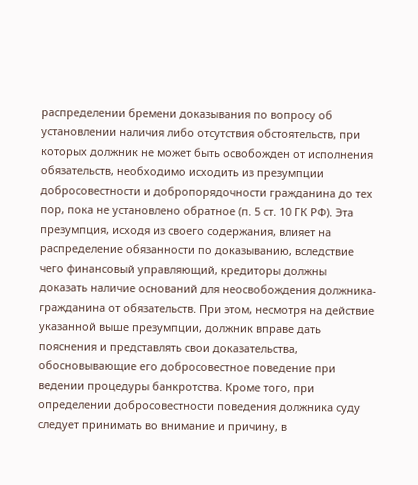распределении бремени доказывания по вопросу об установлении наличия либо отсутствия обстоятельств, при которых должник не может быть освобожден от исполнения обязательств, необходимо исходить из презумпции добросовестности и добропорядочности гражданина до тех пор, пока не установлено обратное (п. 5 ст. 10 ГК РФ). Эта презумпция, исходя из своего содержания, влияет на распределение обязанности по доказыванию, вследствие чего финансовый управляющий, кредиторы должны доказать наличие оснований для неосвобождения должника-гражданина от обязательств. При этом, несмотря на действие указанной выше презумпции, должник вправе дать пояснения и представлять свои доказательства, обосновывающие его добросовестное поведение при ведении процедуры банкротства. Кроме того, при определении добросовестности поведения должника суду следует принимать во внимание и причину, в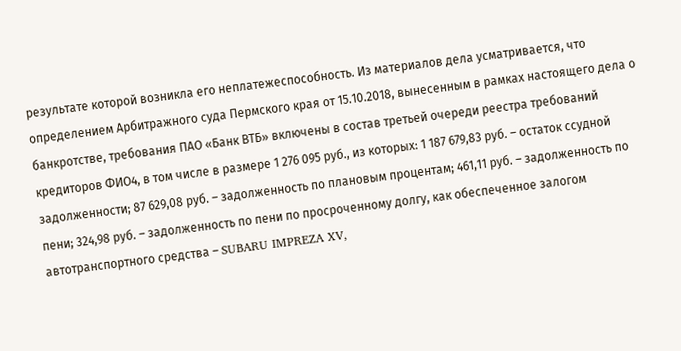результате которой возникла его неплатежеспособность. Из материалов дела усматривается, что определением Арбитражного суда Пермского края от 15.10.2018, вынесенным в рамках настоящего дела о банкротстве, требования ПАО «Банк ВТБ» включены в состав третьей очереди реестра требований кредиторов ФИО4, в том числе в размере 1 276 095 руб., из которых: 1 187 679,83 руб. – остаток ссудной задолженности; 87 629,08 руб. – задолженность по плановым процентам; 461,11 руб. – задолженность по пени; 324,98 руб. – задолженность по пени по просроченному долгу, как обеспеченное залогом автотранспортного средства – SUBARU IMPREZA XV,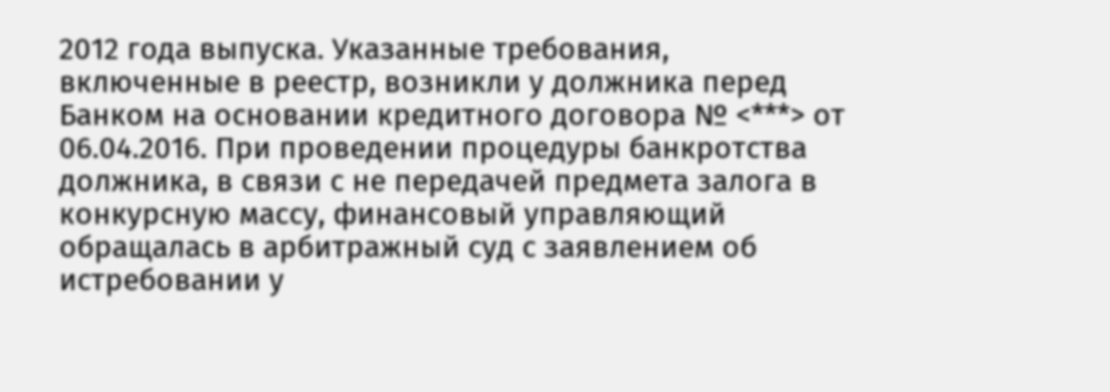2012 года выпуска. Указанные требования, включенные в реестр, возникли у должника перед Банком на основании кредитного договора № <***> от 06.04.2016. При проведении процедуры банкротства должника, в связи с не передачей предмета залога в конкурсную массу, финансовый управляющий обращалась в арбитражный суд с заявлением об истребовании у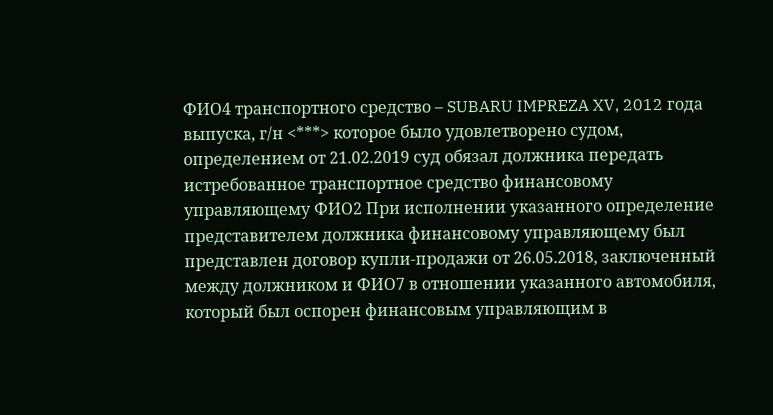ФИО4 транспортного средство – SUBARU IMPREZA XV, 2012 года выпуска, г/н <***> которое было удовлетворено судом, определением от 21.02.2019 суд обязал должника передать истребованное транспортное средство финансовому управляющему ФИО2 При исполнении указанного определение представителем должника финансовому управляющему был представлен договор купли-продажи от 26.05.2018, заключенный между должником и ФИО7 в отношении указанного автомобиля, который был оспорен финансовым управляющим в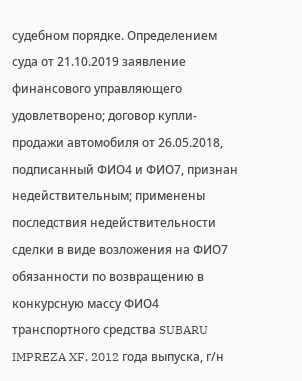судебном порядке. Определением суда от 21.10.2019 заявление финансового управляющего удовлетворено; договор купли-продажи автомобиля от 26.05.2018, подписанный ФИО4 и ФИО7, признан недействительным; применены последствия недействительности сделки в виде возложения на ФИО7 обязанности по возвращению в конкурсную массу ФИО4 транспортного средства SUBARU IMPREZA XF, 2012 года выпуска, г/н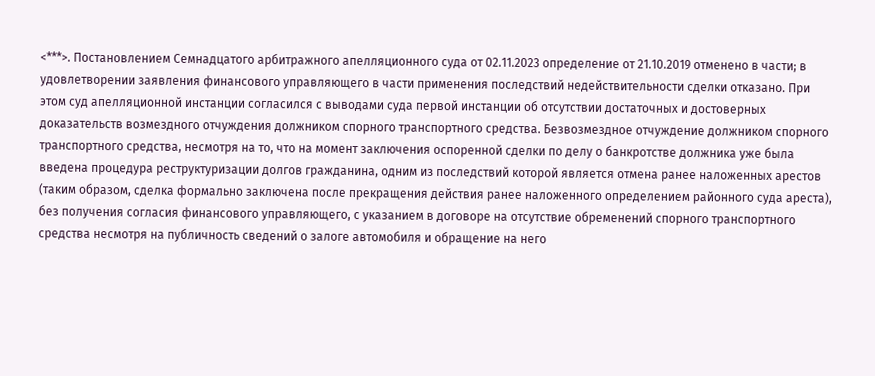<***>. Постановлением Семнадцатого арбитражного апелляционного суда от 02.11.2023 определение от 21.10.2019 отменено в части; в удовлетворении заявления финансового управляющего в части применения последствий недействительности сделки отказано. При этом суд апелляционной инстанции согласился с выводами суда первой инстанции об отсутствии достаточных и достоверных доказательств возмездного отчуждения должником спорного транспортного средства. Безвозмездное отчуждение должником спорного транспортного средства, несмотря на то, что на момент заключения оспоренной сделки по делу о банкротстве должника уже была введена процедура реструктуризации долгов гражданина, одним из последствий которой является отмена ранее наложенных арестов (таким образом, сделка формально заключена после прекращения действия ранее наложенного определением районного суда ареста), без получения согласия финансового управляющего, с указанием в договоре на отсутствие обременений спорного транспортного средства несмотря на публичность сведений о залоге автомобиля и обращение на него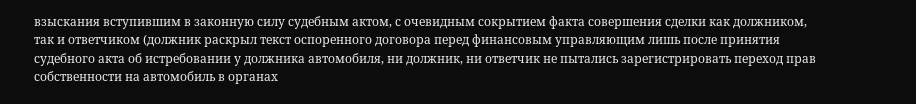взыскания вступившим в законную силу судебным актом, с очевидным сокрытием факта совершения сделки как должником, так и ответчиком (должник раскрыл текст оспоренного договора перед финансовым управляющим лишь после принятия судебного акта об истребовании у должника автомобиля, ни должник, ни ответчик не пытались зарегистрировать переход прав собственности на автомобиль в органах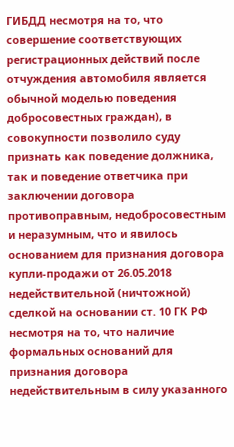ГИБДД несмотря на то, что совершение соответствующих регистрационных действий после отчуждения автомобиля является обычной моделью поведения добросовестных граждан), в совокупности позволило суду признать как поведение должника, так и поведение ответчика при заключении договора противоправным, недобросовестным и неразумным, что и явилось основанием для признания договора купли-продажи от 26.05.2018 недействительной (ничтожной) сделкой на основании ст. 10 ГК РФ несмотря на то, что наличие формальных оснований для признания договора недействительным в силу указанного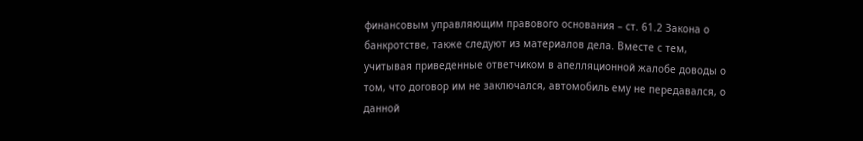финансовым управляющим правового основания – ст. 61.2 Закона о банкротстве, также следуют из материалов дела. Вместе с тем, учитывая приведенные ответчиком в апелляционной жалобе доводы о том, что договор им не заключался, автомобиль ему не передавался, о данной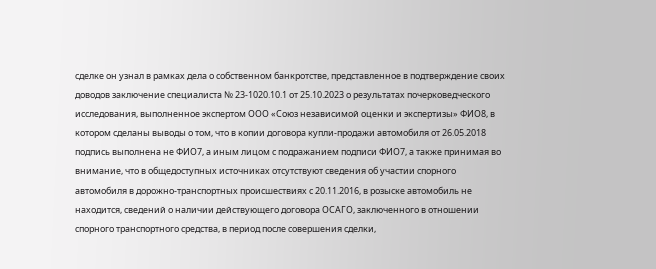сделке он узнал в рамках дела о собственном банкротстве, представленное в подтверждение своих доводов заключение специалиста № 23-1020.10.1 от 25.10.2023 о результатах почерковедческого исследования, выполненное экспертом ООО «Союз независимой оценки и экспертизы» ФИО8, в котором сделаны выводы о том, что в копии договора купли-продажи автомобиля от 26.05.2018 подпись выполнена не ФИО7, а иным лицом с подражанием подписи ФИО7, а также принимая во внимание, что в общедоступных источниках отсутствуют сведения об участии спорного автомобиля в дорожно-транспортных происшествиях с 20.11.2016, в розыске автомобиль не находится, сведений о наличии действующего договора ОСАГО, заключенного в отношении спорного транспортного средства, в период после совершения сделки,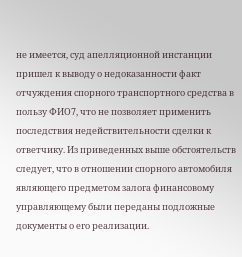не имеется, суд апелляционной инстанции пришел к выводу о недоказанности факт отчуждения спорного транспортного средства в пользу ФИО7, что не позволяет применить последствия недействительности сделки к ответчику. Из приведенных выше обстоятельств следует, что в отношении спорного автомобиля являющего предметом залога финансовому управляющему были переданы подложные документы о его реализации.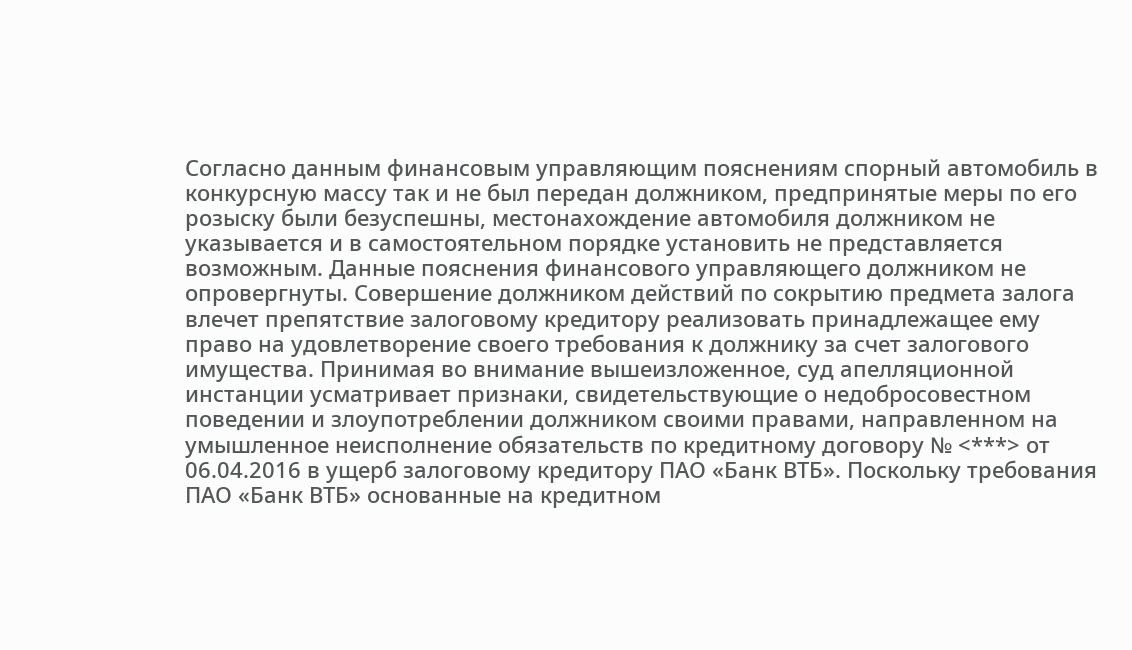Согласно данным финансовым управляющим пояснениям спорный автомобиль в конкурсную массу так и не был передан должником, предпринятые меры по его розыску были безуспешны, местонахождение автомобиля должником не указывается и в самостоятельном порядке установить не представляется возможным. Данные пояснения финансового управляющего должником не опровергнуты. Совершение должником действий по сокрытию предмета залога влечет препятствие залоговому кредитору реализовать принадлежащее ему право на удовлетворение своего требования к должнику за счет залогового имущества. Принимая во внимание вышеизложенное, суд апелляционной инстанции усматривает признаки, свидетельствующие о недобросовестном поведении и злоупотреблении должником своими правами, направленном на умышленное неисполнение обязательств по кредитному договору № <***> от 06.04.2016 в ущерб залоговому кредитору ПАО «Банк ВТБ». Поскольку требования ПАО «Банк ВТБ» основанные на кредитном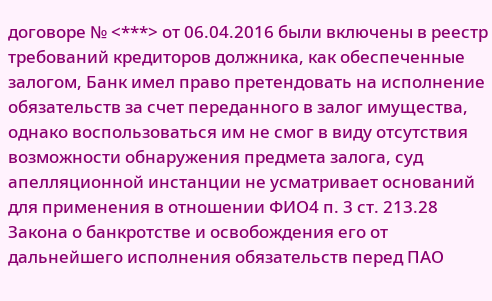договоре № <***> от 06.04.2016 были включены в реестр требований кредиторов должника, как обеспеченные залогом, Банк имел право претендовать на исполнение обязательств за счет переданного в залог имущества, однако воспользоваться им не смог в виду отсутствия возможности обнаружения предмета залога, суд апелляционной инстанции не усматривает оснований для применения в отношении ФИО4 п. 3 ст. 213.28 Закона о банкротстве и освобождения его от дальнейшего исполнения обязательств перед ПАО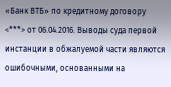«Банк ВТБ» по кредитному договору <***> от 06.04.2016. Выводы суда первой инстанции в обжалуемой части являются ошибочными, основанными на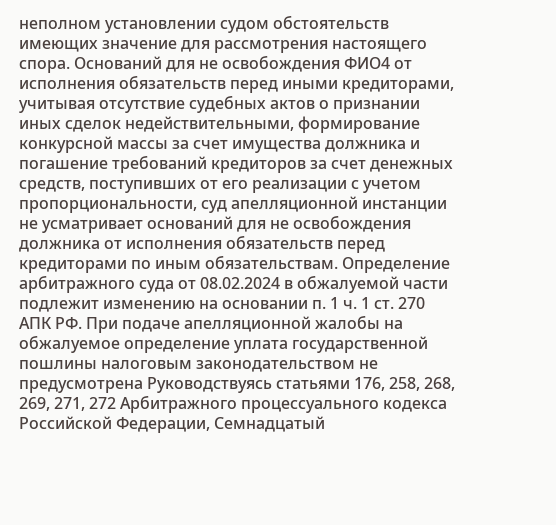неполном установлении судом обстоятельств имеющих значение для рассмотрения настоящего спора. Оснований для не освобождения ФИО4 от исполнения обязательств перед иными кредиторами, учитывая отсутствие судебных актов о признании иных сделок недействительными, формирование конкурсной массы за счет имущества должника и погашение требований кредиторов за счет денежных средств, поступивших от его реализации с учетом пропорциональности, суд апелляционной инстанции не усматривает оснований для не освобождения должника от исполнения обязательств перед кредиторами по иным обязательствам. Определение арбитражного суда от 08.02.2024 в обжалуемой части подлежит изменению на основании п. 1 ч. 1 ст. 270 АПК РФ. При подаче апелляционной жалобы на обжалуемое определение уплата государственной пошлины налоговым законодательством не предусмотрена Руководствуясь статьями 176, 258, 268, 269, 271, 272 Арбитражного процессуального кодекса Российской Федерации, Семнадцатый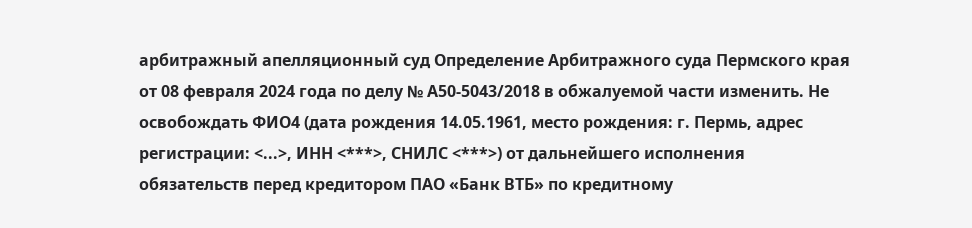арбитражный апелляционный суд Определение Арбитражного суда Пермского края от 08 февраля 2024 года по делу № А50-5043/2018 в обжалуемой части изменить. Не освобождать ФИО4 (дата рождения 14.05.1961, место рождения: г. Пермь, адрес регистрации: <...>, ИНН <***>, СНИЛС <***>) от дальнейшего исполнения обязательств перед кредитором ПАО «Банк ВТБ» по кредитному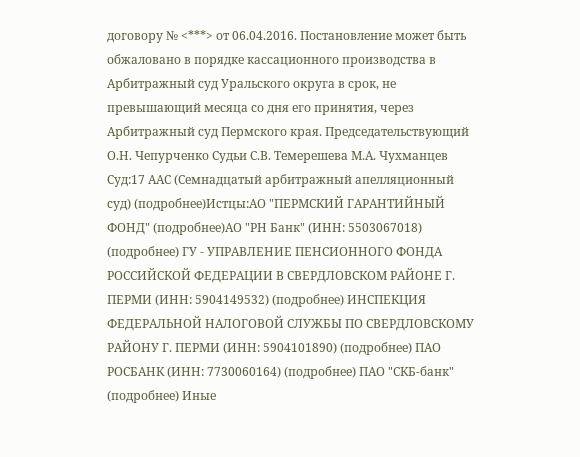договору № <***> от 06.04.2016. Постановление может быть обжаловано в порядке кассационного производства в Арбитражный суд Уральского округа в срок, не превышающий месяца со дня его принятия, через Арбитражный суд Пермского края. Председательствующий О.Н. Чепурченко Судьи С.В. Темерешева М.А. Чухманцев Суд:17 ААС (Семнадцатый арбитражный апелляционный суд) (подробнее)Истцы:АО "ПЕРМСКИЙ ГАРАНТИЙНЫЙ ФОНД" (подробнее)АО "РН Банк" (ИНН: 5503067018) (подробнее) ГУ - УПРАВЛЕНИЕ ПЕНСИОННОГО ФОНДА РОССИЙСКОЙ ФЕДЕРАЦИИ В СВЕРДЛОВСКОМ РАЙОНЕ Г. ПЕРМИ (ИНН: 5904149532) (подробнее) ИНСПЕКЦИЯ ФЕДЕРАЛЬНОЙ НАЛОГОВОЙ СЛУЖБЫ ПО СВЕРДЛОВСКОМУ РАЙОНУ Г. ПЕРМИ (ИНН: 5904101890) (подробнее) ПАО РОСБАНК (ИНН: 7730060164) (подробнее) ПАО "СКБ-банк" (подробнее) Иные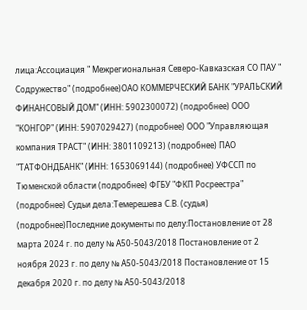лица:Ассоциация " Межрегиональная Северо-Кавказская СО ПАУ " Содружество" (подробнее)ОАО КОММЕРЧЕСКИЙ БАНК "УРАЛЬСКИЙ ФИНАНСОВЫЙ ДОМ" (ИНН: 5902300072) (подробнее) ООО "КОНГОР" (ИНН: 5907029427) (подробнее) ООО "Управляющая компания ТРАСТ" (ИНН: 3801109213) (подробнее) ПАО "ТАТФОНДБАНК" (ИНН: 1653069144) (подробнее) УФССП по Тюменской области (подробнее) ФГБУ "ФКП Росреестра" (подробнее) Судьи дела:Темерешева С.В. (судья) (подробнее)Последние документы по делу:Постановление от 28 марта 2024 г. по делу № А50-5043/2018 Постановление от 2 ноября 2023 г. по делу № А50-5043/2018 Постановление от 15 декабря 2020 г. по делу № А50-5043/2018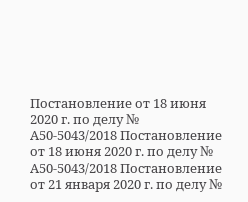Постановление от 18 июня 2020 г. по делу № А50-5043/2018 Постановление от 18 июня 2020 г. по делу № А50-5043/2018 Постановление от 21 января 2020 г. по делу №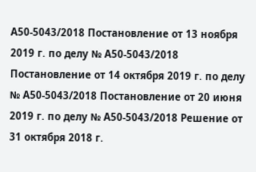А50-5043/2018 Постановление от 13 ноября 2019 г. по делу № А50-5043/2018 Постановление от 14 октября 2019 г. по делу № А50-5043/2018 Постановление от 20 июня 2019 г. по делу № А50-5043/2018 Решение от 31 октября 2018 г.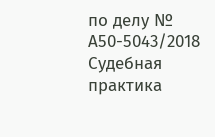по делу № А50-5043/2018 Судебная практика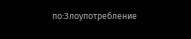по:Злоупотребление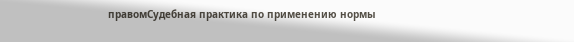правомСудебная практика по применению нормы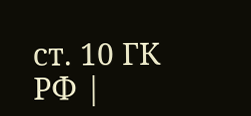ст. 10 ГК РФ |